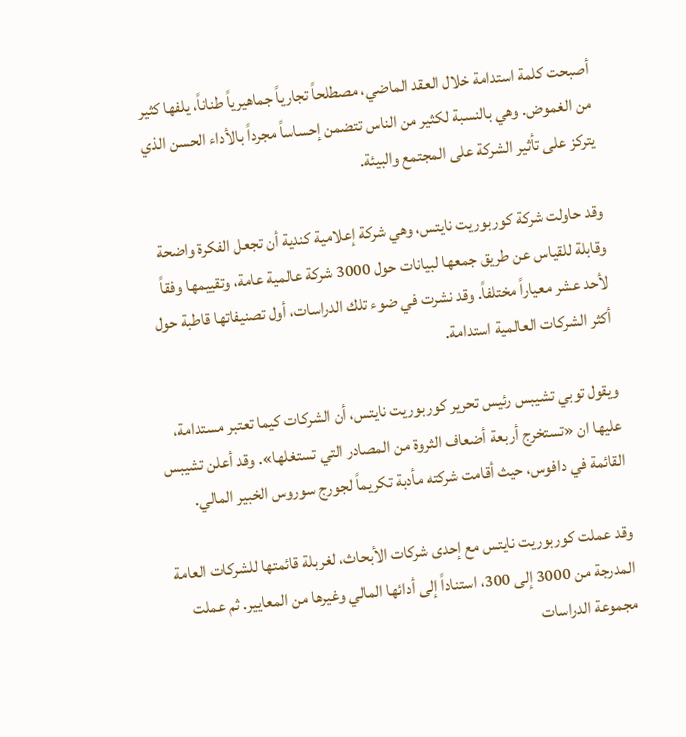أصبحت كلمة استدامة خلال العقد الماضي، مصطلحاً تجارياً جماهيرياً طناناً، يلفها كثير من الغموض. وهي بالنسبة لكثير من الناس تتضمن إحساساً مجرداً بالأداء الحسن الذي يتركز على تأثير الشركة على المجتمع والبيئة.

وقد حاولت شركة كوربوريت نايتس، وهي شركة إعلامية كندية أن تجعل الفكرة واضحة وقابلة للقياس عن طريق جمعها لبيانات حول 3000 شركة عالمية عامة، وتقييمها وفقاً لأحد عشر معياراً مختلفاً. وقد نشرت في ضوء تلك الدراسات، أول تصنيفاتها قاطبة حول أكثر الشركات العالمية استدامة.

ويقول توبي تشيبس رئيس تحرير كوربوريت نايتس، أن الشركات كيما تعتبر مستدامة، عليها ان «تستخرج أربعة أضعاف الثروة من المصادر التي تستغلها». وقد أعلن تشيبس القائمة في دافوس، حيث أقامت شركته مأدبة تكريماً لجورج سوروس الخبير المالي.

وقد عملت كوربوريت نايتس مع إحدى شركات الأبحاث، لغربلة قائمتها للشركات العامة المدرجة من 3000 إلى 300، استناداً إلى أدائها المالي وغيرها من المعايير. ثم عملت مجموعة الدراسات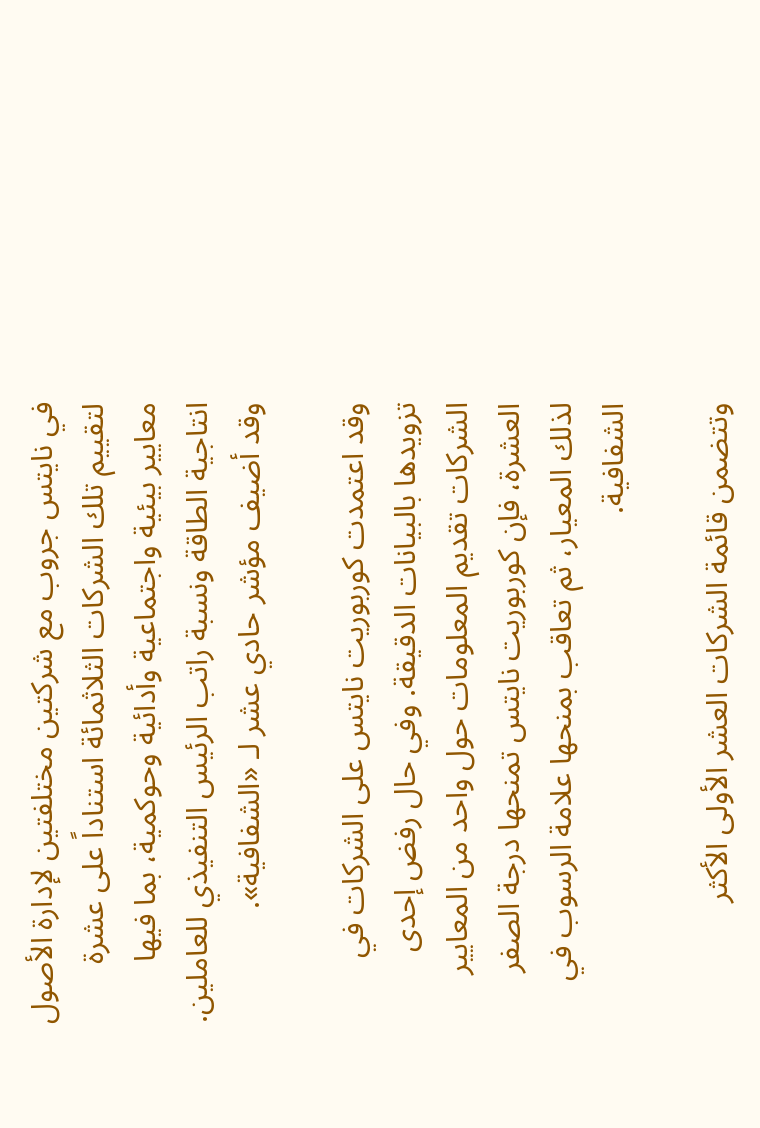في نايتس جروب مع شركتين مختلفتين لإدارة الأصول لتقييم تلك الشركات الثلاثمائة استناداً على عشرة معايير بيئية واجتماعية وأدائية وحوكمية، بما فيها انتاجية الطاقة ونسبة راتب الرئيس التنفيذي للعاملين. وقد أضيف مؤشر حادي عشر لـ «الشفافية».

وقد اعتمدت كوربوريت نايتس على الشركات في تزويدها بالبيانات الدقيقة. وفي حال رفض إحدى الشركات تقديم المعلومات حول واحد من المعايير العشرة، فإن كوربوريت نايتس تمنحها درجة الصفر لذلك المعيار، ثم تعاقب بمنحها علامة الرسوب في الشفافية.

وتتضمن قائمة الشركات العشر الأولى الأكثر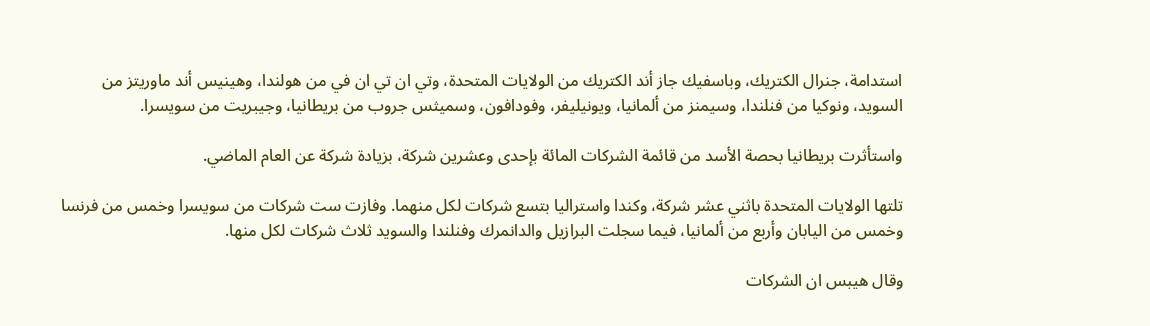استدامة، جنرال الكتريك، وباسفيك جاز أند الكتريك من الولايات المتحدة، وتي ان تي ان في من هولندا، وهينيس أند ماوريتز من السويد، ونوكيا من فنلندا، وسيمنز من ألمانيا، ويونيليفر، وفودافون، وسميثس جروب من بريطانيا، وجيبريت من سويسرا.

واستأثرت بريطانيا بحصة الأسد من قائمة الشركات المائة بإحدى وعشرين شركة، بزيادة شركة عن العام الماضي.

تلتها الولايات المتحدة باثني عشر شركة، وكندا واستراليا بتسع شركات لكل منهما. وفازت ست شركات من سويسرا وخمس من فرنسا وخمس من اليابان وأربع من ألمانيا، فيما سجلت البرازيل والدانمرك وفنلندا والسويد ثلاث شركات لكل منها.

وقال هيبس ان الشركات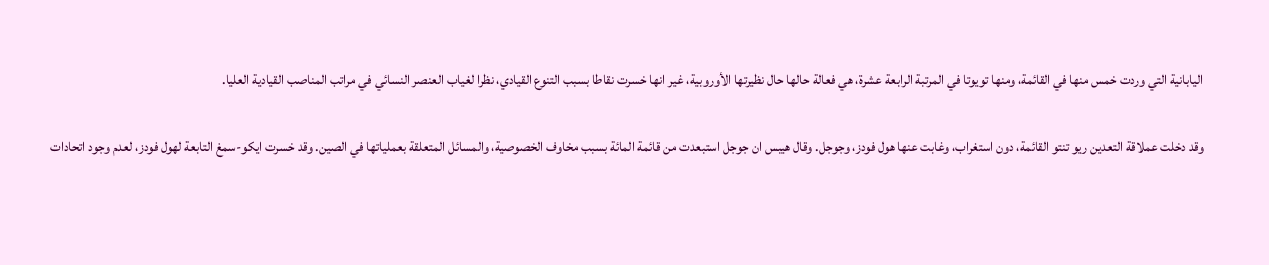اليابانية التي وردت خمس منها في القائمة، ومنها تويوتا في المرتبة الرابعة عشرة، هي فعالة حالها حال نظيرتها الأوروبية، غير انها خسرت نقاطا بسبب التنوع القيادي، نظرا لغياب العنصر النسائي في مراتب المناصب القيادية العليا.

وقد دخلت عملاقة التعدين ريو تنتو القائمة، دون استغراب، وغابت عنها هول فودز، وجوجل. وقال هيبس ان جوجل استبعدت من قائمة المائة بسبب مخاوف الخصوصية، والمسائل المتعلقة بعملياتها في الصين. وقد خسرت ايكو-سمغ التابعة لهول فودز، لعدم وجود اتحادات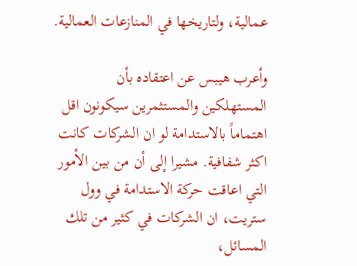عمالية، ولتاريخها في المنازعات العمالية.

وأعرب هيبس عن اعتقاده بأن المستهلكين والمستثمرين سيكونون اقل اهتماماً بالاستدامة لو ان الشركات كانت اكثر شفافية. مشيرا إلى أن من بين الأمور التي اعاقت حركة الاستدامة في وول ستريت، ان الشركات في كثير من تلك المسائل،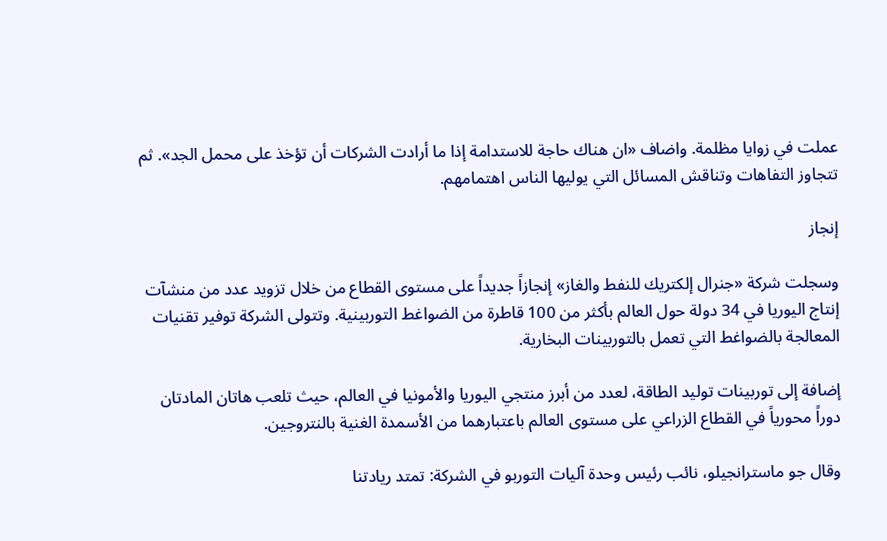عملت في زوايا مظلمة. واضاف «ان هناك حاجة للاستدامة إذا ما أرادت الشركات أن تؤخذ على محمل الجد». ثم تتجاوز التفاهات وتناقش المسائل التي يوليها الناس اهتمامهم.

إنجاز

وسجلت شركة «جنرال إلكتريك للنفط والغاز» إنجازاً جديداً على مستوى القطاع من خلال تزويد عدد من منشآت إنتاج اليوريا في 34 دولة حول العالم بأكثر من 100 قاطرة من الضواغط التوربينية. وتتولى الشركة توفير تقنيات المعالجة بالضواغط التي تعمل بالتوربينات البخارية.

إضافة إلى توربينات توليد الطاقة، لعدد من أبرز منتجي اليوريا والأمونيا في العالم، حيث تلعب هاتان المادتان دوراً محورياً في القطاع الزراعي على مستوى العالم باعتبارهما من الأسمدة الغنية بالنتروجين.

وقال جو ماسترانجيلو، نائب رئيس وحدة آليات التوربو في الشركة: تمتد ريادتنا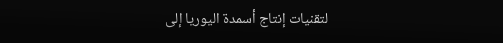لتقنيات إنتاج أسمدة اليوريا إلى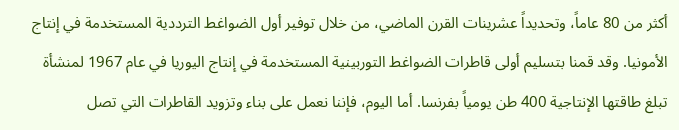أكثر من 80 عاماً، وتحديداً عشرينات القرن الماضي، من خلال توفير أول الضواغط الترددية المستخدمة في إنتاج الأمونيا. وقد قمنا بتسليم أولى قاطرات الضواغط التوربينية المستخدمة في إنتاج اليوريا في عام 1967 لمنشأة تبلغ طاقتها الإنتاجية 400 طن يومياً بفرنسا. أما اليوم، فإننا نعمل على بناء وتزويد القاطرات التي تصل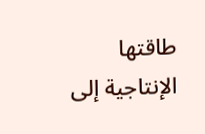طاقتها الإنتاجية إلى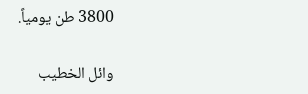3800 طن يومياً.

وائل الخطيب